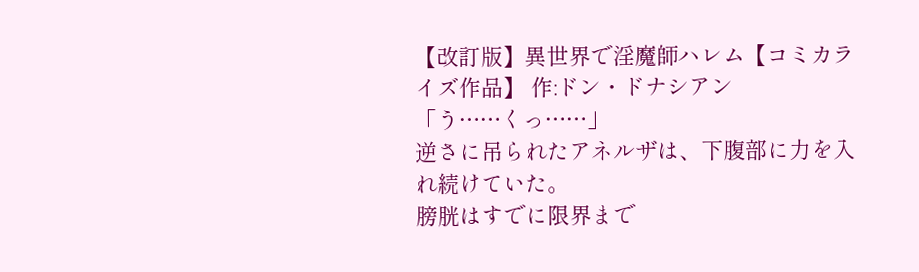【改訂版】異世界で淫魔師ハレム【コミカライズ作品】 作:ドン・ドナシアン
「う……くっ……」
逆さに吊られたアネルザは、下腹部に力を入れ続けていた。
膀胱はすでに限界まで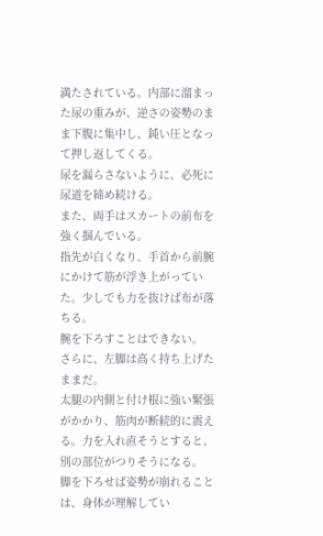満たされている。内部に溜まった尿の重みが、逆さの姿勢のまま下腹に集中し、鈍い圧となって押し返してくる。
尿を漏らさないように、必死に尿道を締め続ける。
また、両手はスカートの前布を強く掴んでいる。
指先が白くなり、手首から前腕にかけて筋が浮き上がっていた。少しでも力を抜けば布が落ちる。
腕を下ろすことはできない。
さらに、左脚は高く持ち上げたままだ。
太腿の内側と付け根に強い緊張がかかり、筋肉が断続的に震える。力を入れ直そうとすると、別の部位がつりそうになる。
脚を下ろせば姿勢が崩れることは、身体が理解してい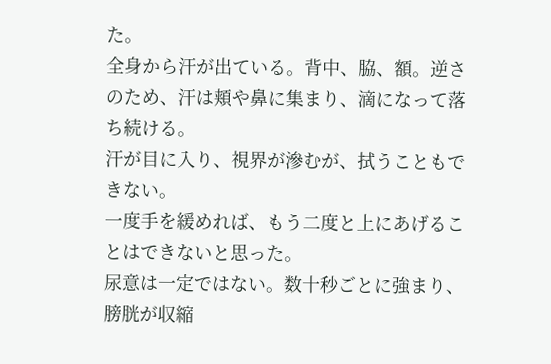た。
全身から汗が出ている。背中、脇、額。逆さのため、汗は頬や鼻に集まり、滴になって落ち続ける。
汗が目に入り、視界が滲むが、拭うこともできない。
一度手を緩めれば、もう二度と上にあげることはできないと思った。
尿意は一定ではない。数十秒ごとに強まり、膀胱が収縮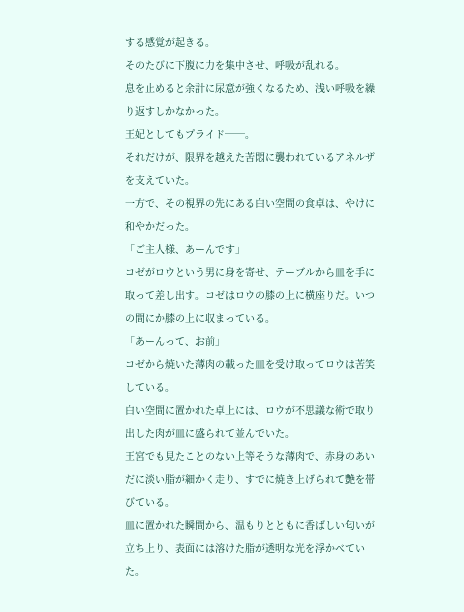する感覚が起きる。
そのたびに下腹に力を集中させ、呼吸が乱れる。
息を止めると余計に尿意が強くなるため、浅い呼吸を繰り返すしかなかった。
王妃としてもプライド──。
それだけが、限界を越えた苦悶に襲われているアネルザを支えていた。
一方で、その視界の先にある白い空間の食卓は、やけに和やかだった。
「ご主人様、あーんです」
コゼがロウという男に身を寄せ、テーブルから皿を手に取って差し出す。コゼはロウの膝の上に横座りだ。いつの間にか膝の上に収まっている。
「あーんって、お前」
コゼから焼いた薄肉の載った皿を受け取ってロウは苦笑している。
白い空間に置かれた卓上には、ロウが不思議な術で取り出した肉が皿に盛られて並んでいた。
王宮でも見たことのない上等そうな薄肉で、赤身のあいだに淡い脂が細かく走り、すでに焼き上げられて艶を帯びている。
皿に置かれた瞬間から、温もりとともに香ばしい匂いが立ち上り、表面には溶けた脂が透明な光を浮かべていた。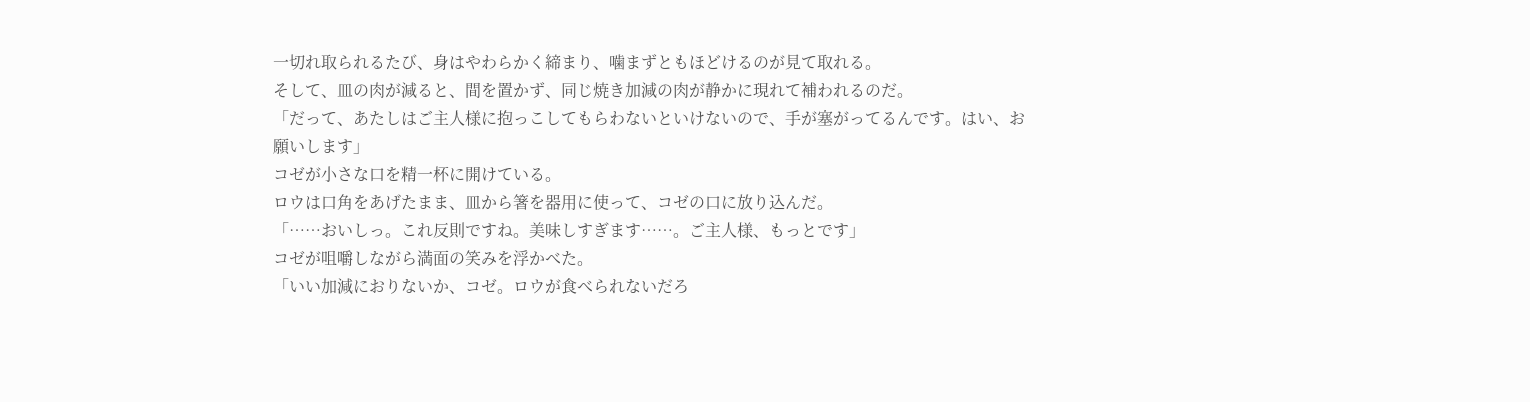一切れ取られるたび、身はやわらかく締まり、噛まずともほどけるのが見て取れる。
そして、皿の肉が減ると、間を置かず、同じ焼き加減の肉が静かに現れて補われるのだ。
「だって、あたしはご主人様に抱っこしてもらわないといけないので、手が塞がってるんです。はい、お願いします」
コゼが小さな口を精一杯に開けている。
ロウは口角をあげたまま、皿から箸を器用に使って、コゼの口に放り込んだ。
「……おいしっ。これ反則ですね。美味しすぎます……。ご主人様、もっとです」
コゼが咀嚼しながら満面の笑みを浮かべた。
「いい加減におりないか、コゼ。ロウが食べられないだろ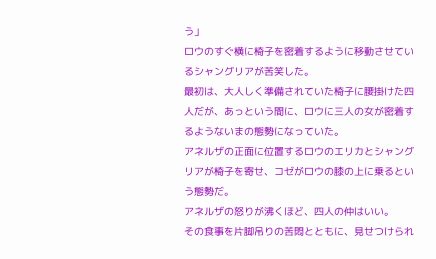う」
ロウのすぐ横に椅子を密着するように移動させているシャングリアが苦笑した。
最初は、大人しく準備されていた椅子に腰掛けた四人だが、あっという間に、ロウに三人の女が密着するようないまの態勢になっていた。
アネルザの正面に位置するロウのエリカとシャングリアが椅子を寄せ、コゼがロウの膝の上に乗るという態勢だ。
アネルザの怒りが沸くほど、四人の仲はいい。
その食事を片脚吊りの苦悶とともに、見せつけられ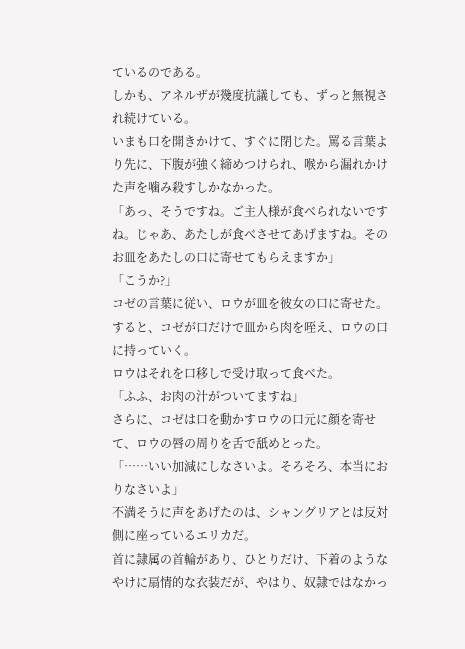ているのである。
しかも、アネルザが幾度抗議しても、ずっと無視され続けている。
いまも口を開きかけて、すぐに閉じた。罵る言葉より先に、下腹が強く締めつけられ、喉から漏れかけた声を噛み殺すしかなかった。
「あっ、そうですね。ご主人様が食べられないですね。じゃあ、あたしが食べさせてあげますね。そのお皿をあたしの口に寄せてもらえますか」
「こうか?」
コゼの言葉に従い、ロウが皿を彼女の口に寄せた。すると、コゼが口だけで皿から肉を咥え、ロウの口に持っていく。
ロウはそれを口移しで受け取って食べた。
「ふふ、お肉の汁がついてますね」
さらに、コゼは口を動かすロウの口元に顔を寄せて、ロウの唇の周りを舌で舐めとった。
「……いい加減にしなさいよ。そろそろ、本当におりなさいよ」
不満そうに声をあげたのは、シャングリアとは反対側に座っているエリカだ。
首に隷属の首輪があり、ひとりだけ、下着のようなやけに扇情的な衣装だが、やはり、奴隷ではなかっ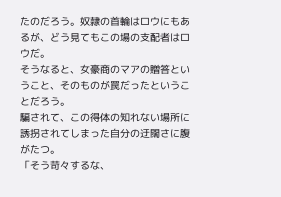たのだろう。奴隷の首輪はロウにもあるが、どう見てもこの場の支配者はロウだ。
そうなると、女豪商のマアの贈答ということ、そのものが罠だったということだろう。
騙されて、この得体の知れない場所に誘拐されてしまった自分の迂闊さに腹がたつ。
「そう苛々するな、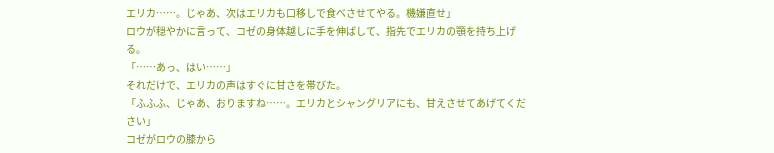エリカ……。じゃあ、次はエリカも口移しで食べさせてやる。機嫌直せ」
ロウが穏やかに言って、コゼの身体越しに手を伸ばして、指先でエリカの顎を持ち上げる。
「……あっ、はい……」
それだけで、エリカの声はすぐに甘さを帯びた。
「ふふふ、じゃあ、おりますね……。エリカとシャングリアにも、甘えさせてあげてください」
コゼがロウの膝から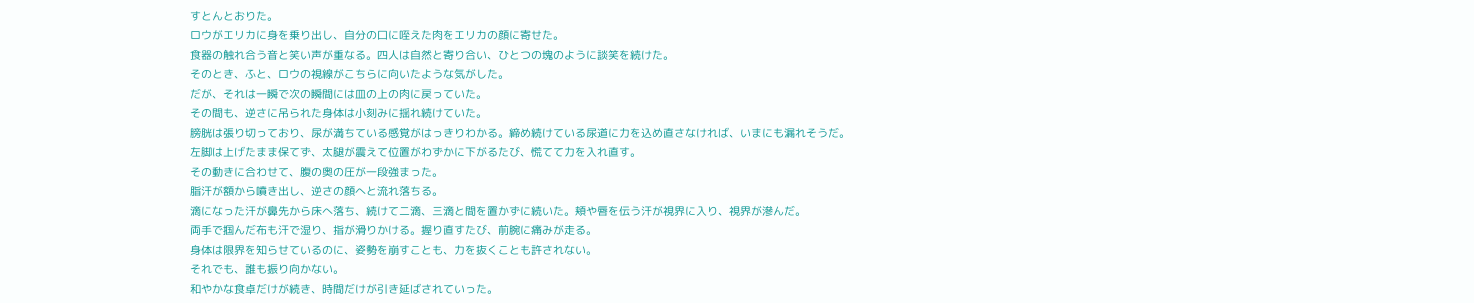すとんとおりた。
ロウがエリカに身を乗り出し、自分の口に咥えた肉をエリカの顔に寄せた。
食器の触れ合う音と笑い声が重なる。四人は自然と寄り合い、ひとつの塊のように談笑を続けた。
そのとき、ふと、ロウの視線がこちらに向いたような気がした。
だが、それは一瞬で次の瞬間には皿の上の肉に戻っていた。
その間も、逆さに吊られた身体は小刻みに揺れ続けていた。
膀胱は張り切っており、尿が満ちている感覚がはっきりわかる。締め続けている尿道に力を込め直さなければ、いまにも漏れそうだ。
左脚は上げたまま保てず、太腿が震えて位置がわずかに下がるたび、慌てて力を入れ直す。
その動きに合わせて、腹の奥の圧が一段強まった。
脂汗が額から噴き出し、逆さの顔へと流れ落ちる。
滴になった汗が鼻先から床へ落ち、続けて二滴、三滴と間を置かずに続いた。頬や唇を伝う汗が視界に入り、視界が滲んだ。
両手で掴んだ布も汗で湿り、指が滑りかける。握り直すたび、前腕に痛みが走る。
身体は限界を知らせているのに、姿勢を崩すことも、力を抜くことも許されない。
それでも、誰も振り向かない。
和やかな食卓だけが続き、時間だけが引き延ばされていった。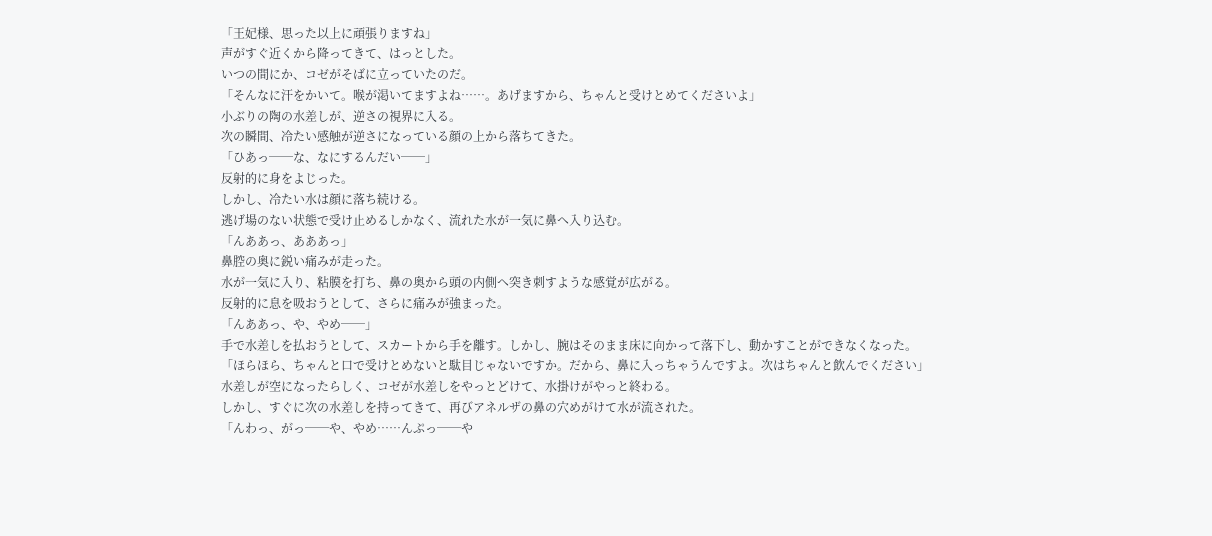「王妃様、思った以上に頑張りますね」
声がすぐ近くから降ってきて、はっとした。
いつの間にか、コゼがそばに立っていたのだ。
「そんなに汗をかいて。喉が渇いてますよね……。あげますから、ちゃんと受けとめてくださいよ」
小ぶりの陶の水差しが、逆さの視界に入る。
次の瞬間、冷たい感触が逆さになっている顔の上から落ちてきた。
「ひあっ──な、なにするんだい──」
反射的に身をよじった。
しかし、冷たい水は顔に落ち続ける。
逃げ場のない状態で受け止めるしかなく、流れた水が一気に鼻へ入り込む。
「んああっ、あああっ」
鼻腔の奥に鋭い痛みが走った。
水が一気に入り、粘膜を打ち、鼻の奥から頭の内側へ突き刺すような感覚が広がる。
反射的に息を吸おうとして、さらに痛みが強まった。
「んああっ、や、やめ──」
手で水差しを払おうとして、スカートから手を離す。しかし、腕はそのまま床に向かって落下し、動かすことができなくなった。
「ほらほら、ちゃんと口で受けとめないと駄目じゃないですか。だから、鼻に入っちゃうんですよ。次はちゃんと飲んでください」
水差しが空になったらしく、コゼが水差しをやっとどけて、水掛けがやっと終わる。
しかし、すぐに次の水差しを持ってきて、再びアネルザの鼻の穴めがけて水が流された。
「んわっ、がっ──や、やめ……んぷっ──や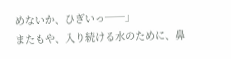めないか、ひぎいっ──」
またもや、入り続ける水のために、鼻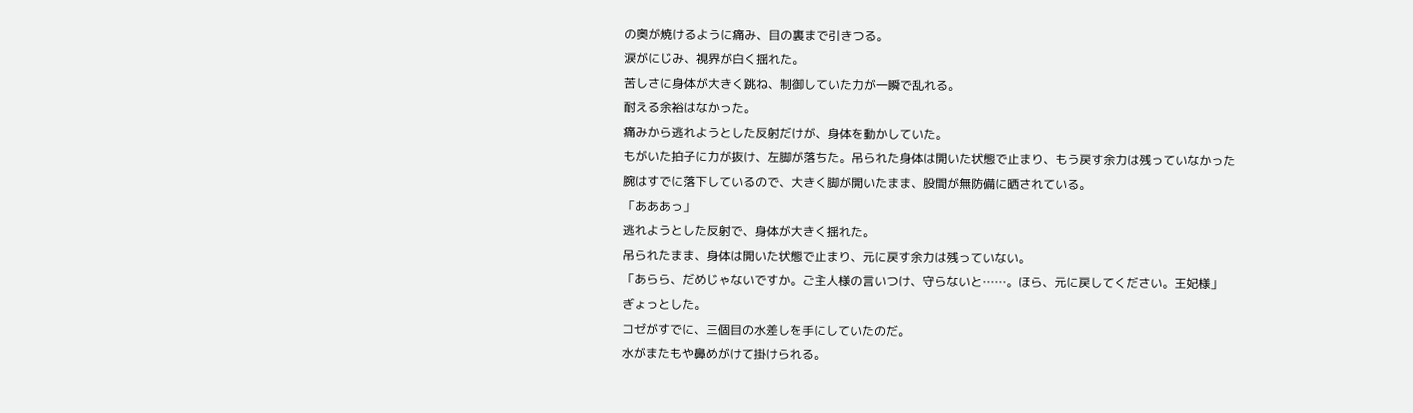の奥が焼けるように痛み、目の裏まで引きつる。
涙がにじみ、視界が白く揺れた。
苦しさに身体が大きく跳ね、制御していた力が一瞬で乱れる。
耐える余裕はなかった。
痛みから逃れようとした反射だけが、身体を動かしていた。
もがいた拍子に力が抜け、左脚が落ちた。吊られた身体は開いた状態で止まり、もう戻す余力は残っていなかった
腕はすでに落下しているので、大きく脚が開いたまま、股間が無防備に晒されている。
「あああっ」
逃れようとした反射で、身体が大きく揺れた。
吊られたまま、身体は開いた状態で止まり、元に戻す余力は残っていない。
「あらら、だめじゃないですか。ご主人様の言いつけ、守らないと……。ほら、元に戻してください。王妃様」
ぎょっとした。
コゼがすでに、三個目の水差しを手にしていたのだ。
水がまたもや鼻めがけて掛けられる。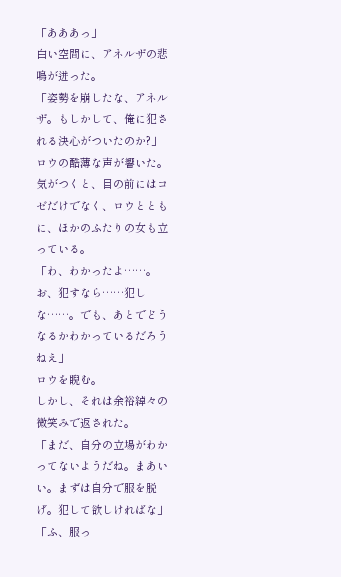「あああっ」
白い空間に、アネルザの悲鳴が迸った。
「姿勢を崩したな、アネルザ。もしかして、俺に犯される決心がついたのか?」
ロウの酷薄な声が響いた。
気がつくと、目の前にはコゼだけでなく、ロウとともに、ほかのふたりの女も立っている。
「わ、わかったよ……。お、犯すなら……犯しな……。でも、あとでどうなるかわかっているだろうねえ」
ロウを睨む。
しかし、それは余裕綽々の微笑みで返された。
「まだ、自分の立場がわかってないようだね。まあいい。まずは自分で服を脱げ。犯して欲しければな」
「ふ、服っ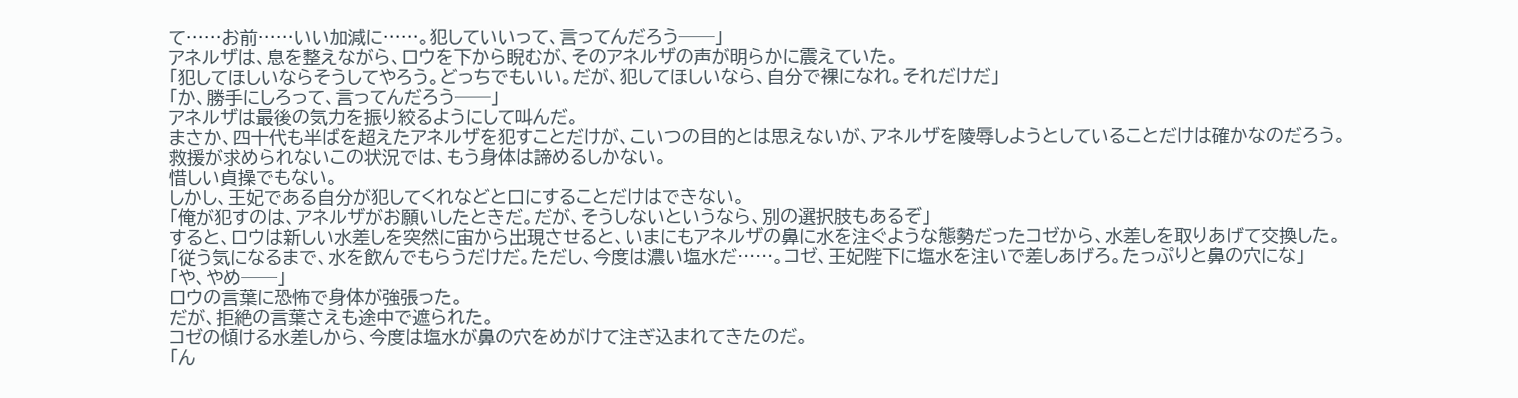て……お前……いい加減に……。犯していいって、言ってんだろう──」
アネルザは、息を整えながら、ロウを下から睨むが、そのアネルザの声が明らかに震えていた。
「犯してほしいならそうしてやろう。どっちでもいい。だが、犯してほしいなら、自分で裸になれ。それだけだ」
「か、勝手にしろって、言ってんだろう──」
アネルザは最後の気力を振り絞るようにして叫んだ。
まさか、四十代も半ばを超えたアネルザを犯すことだけが、こいつの目的とは思えないが、アネルザを陵辱しようとしていることだけは確かなのだろう。
救援が求められないこの状況では、もう身体は諦めるしかない。
惜しい貞操でもない。
しかし、王妃である自分が犯してくれなどと口にすることだけはできない。
「俺が犯すのは、アネルザがお願いしたときだ。だが、そうしないというなら、別の選択肢もあるぞ」
すると、ロウは新しい水差しを突然に宙から出現させると、いまにもアネルザの鼻に水を注ぐような態勢だったコゼから、水差しを取りあげて交換した。
「従う気になるまで、水を飲んでもらうだけだ。ただし、今度は濃い塩水だ……。コゼ、王妃陛下に塩水を注いで差しあげろ。たっぷりと鼻の穴にな」
「や、やめ──」
ロウの言葉に恐怖で身体が強張った。
だが、拒絶の言葉さえも途中で遮られた。
コゼの傾ける水差しから、今度は塩水が鼻の穴をめがけて注ぎ込まれてきたのだ。
「ん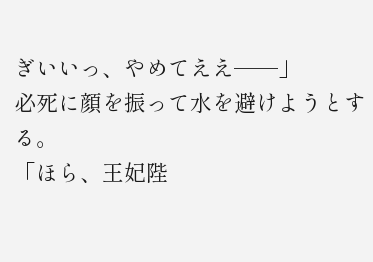ぎいいっ、やめてええ──」
必死に顔を振って水を避けようとする。
「ほら、王妃陛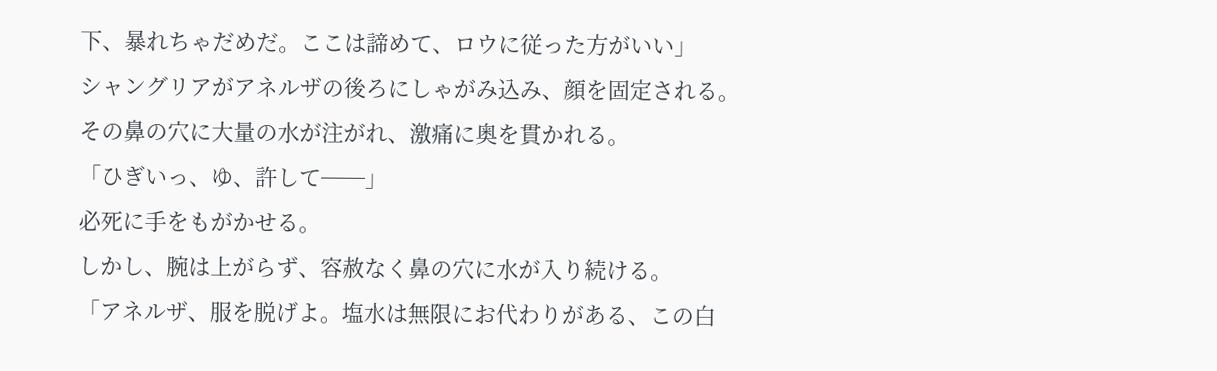下、暴れちゃだめだ。ここは諦めて、ロウに従った方がいい」
シャングリアがアネルザの後ろにしゃがみ込み、顔を固定される。
その鼻の穴に大量の水が注がれ、激痛に奥を貫かれる。
「ひぎいっ、ゆ、許して──」
必死に手をもがかせる。
しかし、腕は上がらず、容赦なく鼻の穴に水が入り続ける。
「アネルザ、服を脱げよ。塩水は無限にお代わりがある、この白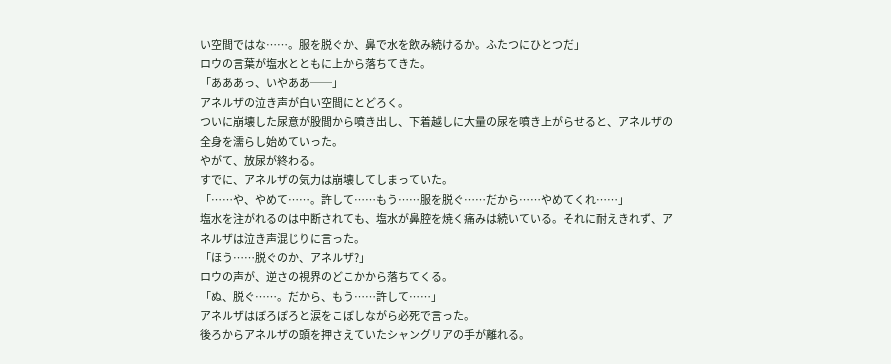い空間ではな……。服を脱ぐか、鼻で水を飲み続けるか。ふたつにひとつだ」
ロウの言葉が塩水とともに上から落ちてきた。
「あああっ、いやああ──」
アネルザの泣き声が白い空間にとどろく。
ついに崩壊した尿意が股間から噴き出し、下着越しに大量の尿を噴き上がらせると、アネルザの全身を濡らし始めていった。
やがて、放尿が終わる。
すでに、アネルザの気力は崩壊してしまっていた。
「……や、やめて……。許して……もう……服を脱ぐ……だから……やめてくれ……」
塩水を注がれるのは中断されても、塩水が鼻腔を焼く痛みは続いている。それに耐えきれず、アネルザは泣き声混じりに言った。
「ほう……脱ぐのか、アネルザ?」
ロウの声が、逆さの視界のどこかから落ちてくる。
「ぬ、脱ぐ……。だから、もう……許して……」
アネルザはぼろぼろと涙をこぼしながら必死で言った。
後ろからアネルザの頭を押さえていたシャングリアの手が離れる。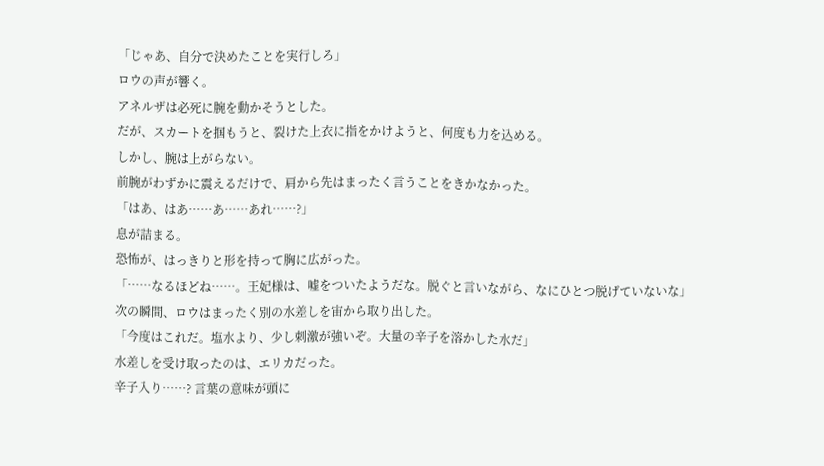「じゃあ、自分で決めたことを実行しろ」
ロウの声が響く。
アネルザは必死に腕を動かそうとした。
だが、スカートを掴もうと、裂けた上衣に指をかけようと、何度も力を込める。
しかし、腕は上がらない。
前腕がわずかに震えるだけで、肩から先はまったく言うことをきかなかった。
「はあ、はあ……あ……あれ……?」
息が詰まる。
恐怖が、はっきりと形を持って胸に広がった。
「……なるほどね……。王妃様は、嘘をついたようだな。脱ぐと言いながら、なにひとつ脱げていないな」
次の瞬間、ロウはまったく別の水差しを宙から取り出した。
「今度はこれだ。塩水より、少し刺激が強いぞ。大量の辛子を溶かした水だ」
水差しを受け取ったのは、エリカだった。
辛子入り……? 言葉の意味が頭に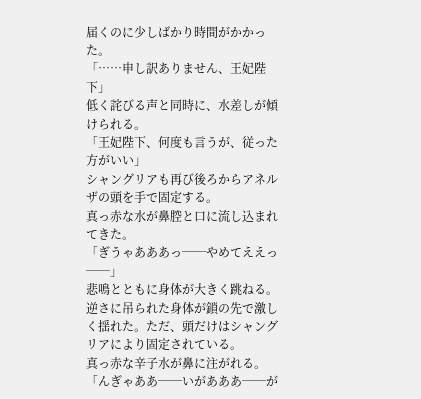届くのに少しばかり時間がかかった。
「……申し訳ありません、王妃陛下」
低く詫びる声と同時に、水差しが傾けられる。
「王妃陛下、何度も言うが、従った方がいい」
シャングリアも再び後ろからアネルザの頭を手で固定する。
真っ赤な水が鼻腔と口に流し込まれてきた。
「ぎうゃあああっ──やめてええっ──」
悲鳴とともに身体が大きく跳ねる。
逆さに吊られた身体が鎖の先で激しく揺れた。ただ、頭だけはシャングリアにより固定されている。
真っ赤な辛子水が鼻に注がれる。
「んぎゃああ──いがあああ──が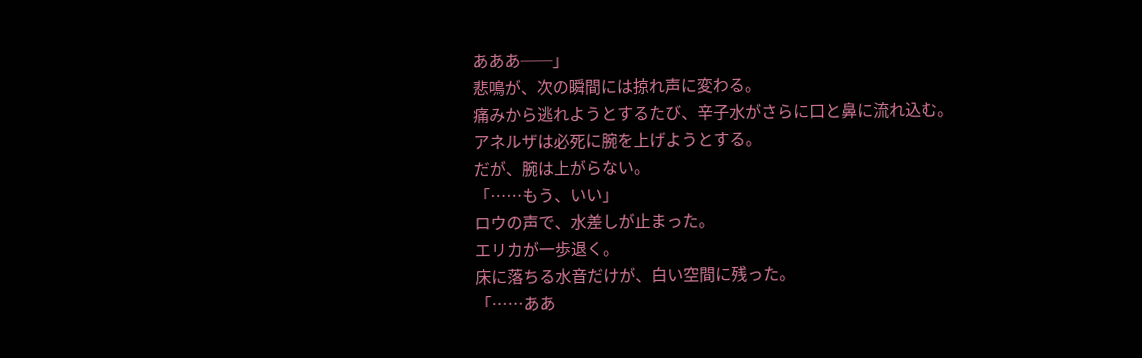あああ──」
悲鳴が、次の瞬間には掠れ声に変わる。
痛みから逃れようとするたび、辛子水がさらに口と鼻に流れ込む。
アネルザは必死に腕を上げようとする。
だが、腕は上がらない。
「……もう、いい」
ロウの声で、水差しが止まった。
エリカが一歩退く。
床に落ちる水音だけが、白い空間に残った。
「……ああ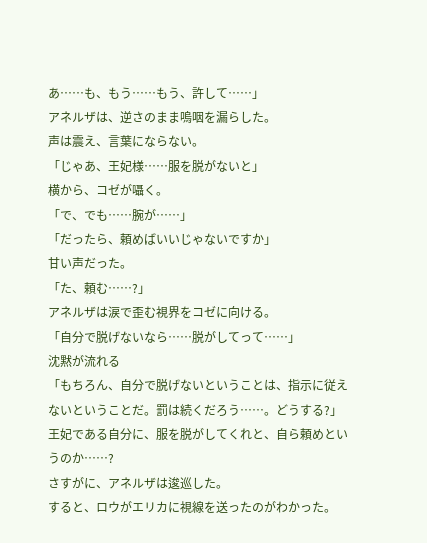あ……も、もう……もう、許して……」
アネルザは、逆さのまま嗚咽を漏らした。
声は震え、言葉にならない。
「じゃあ、王妃様……服を脱がないと」
横から、コゼが囁く。
「で、でも……腕が……」
「だったら、頼めばいいじゃないですか」
甘い声だった。
「た、頼む……?」
アネルザは涙で歪む視界をコゼに向ける。
「自分で脱げないなら……脱がしてって……」
沈黙が流れる
「もちろん、自分で脱げないということは、指示に従えないということだ。罰は続くだろう……。どうする?」
王妃である自分に、服を脱がしてくれと、自ら頼めというのか……?
さすがに、アネルザは逡巡した。
すると、ロウがエリカに視線を送ったのがわかった。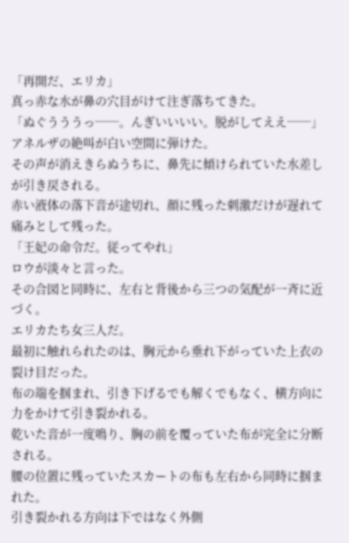「再開だ、エリカ」
真っ赤な水が鼻の穴目がけて注ぎ落ちてきた。
「ぬぐうううっ──。んぎいいいい。脱がしてええ──」
アネルザの絶叫が白い空間に弾けた。
その声が消えきらぬうちに、鼻先に傾けられていた水差しが引き戻される。
赤い液体の落下音が途切れ、顔に残った刺激だけが遅れて痛みとして残った。
「王妃の命令だ。従ってやれ」
ロウが淡々と言った。
その合図と同時に、左右と背後から三つの気配が一斉に近づく。
エリカたち女三人だ。
最初に触れられたのは、胸元から垂れ下がっていた上衣の裂け目だった。
布の端を掴まれ、引き下げるでも解くでもなく、横方向に力をかけて引き裂かれる。
乾いた音が一度鳴り、胸の前を覆っていた布が完全に分断される。
腰の位置に残っていたスカートの布も左右から同時に掴まれた。
引き裂かれる方向は下ではなく外側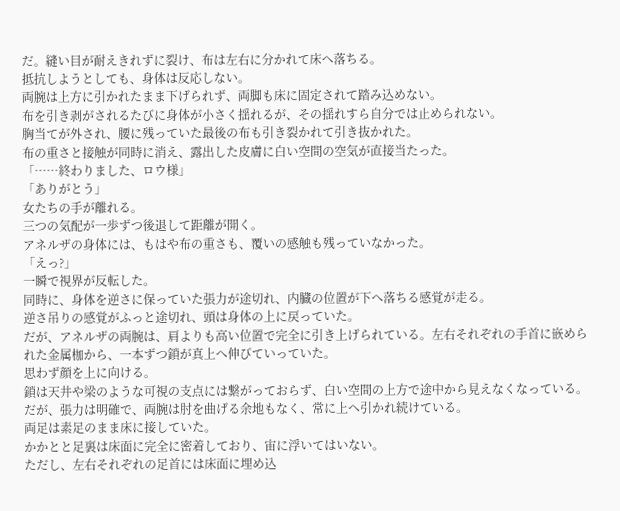だ。縫い目が耐えきれずに裂け、布は左右に分かれて床へ落ちる。
抵抗しようとしても、身体は反応しない。
両腕は上方に引かれたまま下げられず、両脚も床に固定されて踏み込めない。
布を引き剥がされるたびに身体が小さく揺れるが、その揺れすら自分では止められない。
胸当てが外され、腰に残っていた最後の布も引き裂かれて引き抜かれた。
布の重さと接触が同時に消え、露出した皮膚に白い空間の空気が直接当たった。
「……終わりました、ロウ様」
「ありがとう」
女たちの手が離れる。
三つの気配が一歩ずつ後退して距離が開く。
アネルザの身体には、もはや布の重さも、覆いの感触も残っていなかった。
「えっ?」
一瞬で視界が反転した。
同時に、身体を逆さに保っていた張力が途切れ、内臓の位置が下へ落ちる感覚が走る。
逆さ吊りの感覚がふっと途切れ、頭は身体の上に戻っていた。
だが、アネルザの両腕は、肩よりも高い位置で完全に引き上げられている。左右それぞれの手首に嵌められた金属枷から、一本ずつ鎖が真上へ伸びていっていた。
思わず顔を上に向ける。
鎖は天井や梁のような可視の支点には繋がっておらず、白い空間の上方で途中から見えなくなっている。だが、張力は明確で、両腕は肘を曲げる余地もなく、常に上へ引かれ続けている。
両足は素足のまま床に接していた。
かかとと足裏は床面に完全に密着しており、宙に浮いてはいない。
ただし、左右それぞれの足首には床面に埋め込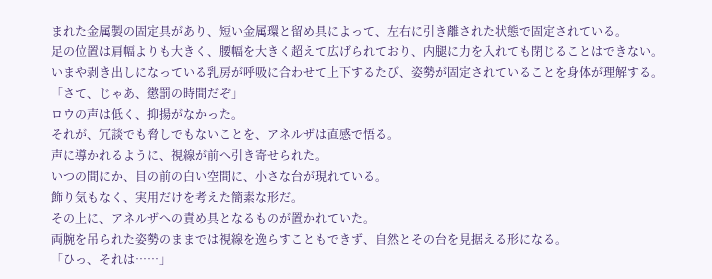まれた金属製の固定具があり、短い金属環と留め具によって、左右に引き離された状態で固定されている。
足の位置は肩幅よりも大きく、腰幅を大きく超えて広げられており、内腿に力を入れても閉じることはできない。
いまや剥き出しになっている乳房が呼吸に合わせて上下するたび、姿勢が固定されていることを身体が理解する。
「さて、じゃあ、懲罰の時間だぞ」
ロウの声は低く、抑揚がなかった。
それが、冗談でも脅しでもないことを、アネルザは直感で悟る。
声に導かれるように、視線が前へ引き寄せられた。
いつの間にか、目の前の白い空間に、小さな台が現れている。
飾り気もなく、実用だけを考えた簡素な形だ。
その上に、アネルザへの責め具となるものが置かれていた。
両腕を吊られた姿勢のままでは視線を逸らすこともできず、自然とその台を見据える形になる。
「ひっ、それは……」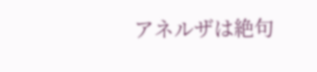アネルザは絶句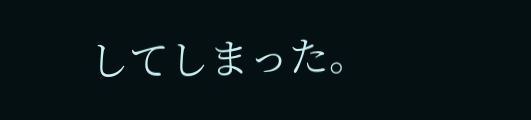してしまった。